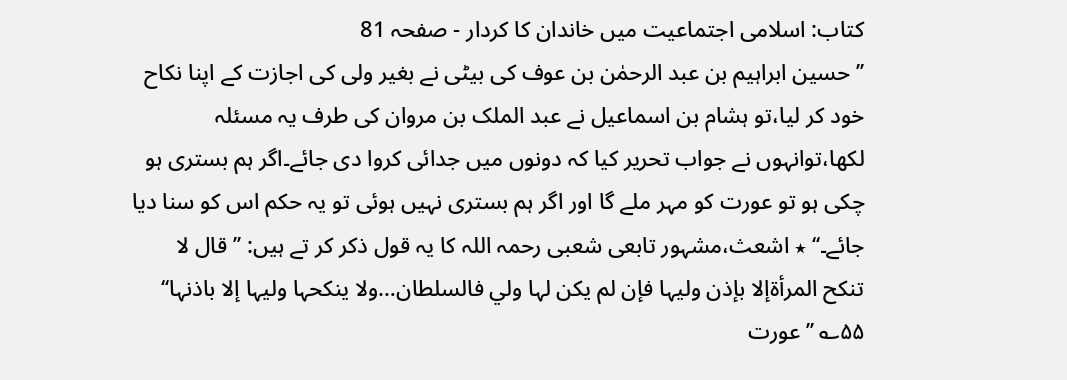کتاب: اسلامی اجتماعیت میں خاندان کا کردار - صفحہ 81
’’ حسین ابراہیم بن عبد الرحمٰن بن عوف کی بیٹی نے بغیر ولی کی اجازت کے اپنا نکاح خود کر لیا،تو ہشام بن اسماعیل نے عبد الملک بن مروان کی طرف یہ مسئلہ لکھا،توانہوں نے جواب تحریر کیا کہ دونوں میں جدائی کروا دی جائے۔اگر ہم بستری ہو چکی ہو تو عورت کو مہر ملے گا اور اگر ہم بستری نہیں ہوئی تو یہ حکم اس کو سنا دیا جائے۔‘‘ ٭ اشعث،مشہور تابعی شعبی رحمہ اللہ کا یہ قول ذکر کر تے ہیں: ’’قال لا تنکح المرأۃإلا بإذن ولیہا فإن لم یکن لہا ولي فالسلطان…ولا ینکحہا ولیہا إلا باذنہا‘‘ ۵۵؎ ’’عورت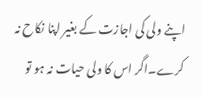اپنے ولی کی اجازت کے بغیر اپنا نکاح نہ کرے۔اگر اس کا ولی حیات نہ ہو تو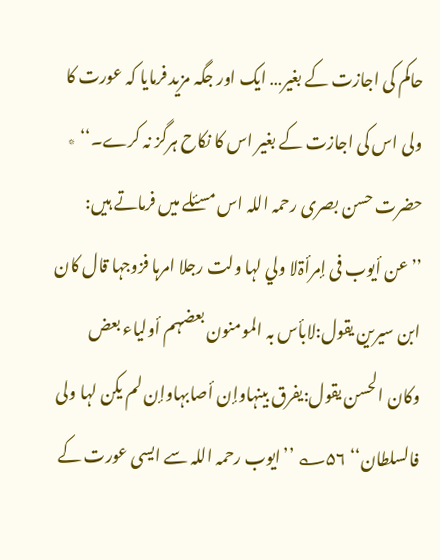حاکم کی اجازت کے بغیر… ایک اور جگہ مزید فرمایا کہ عورت کا ولی اس کی اجازت کے بغیر اس کا نکاح ہرگز نہ کرے۔‘‘ ٭ حضرت حسن بصری رحمہ اللہ اس مسئلے میں فرماتے ہیں: ’’عن أیوب فی إمرأۃلا ولي لہا ولت رجلا امرہا فزوجہا قال کان ابن سیرین یقول:لابأس بہ المومنون بعضہم أولیاء بعض وکان الحسن یقول:یفرق بینہاوإن أصابہاوإن لم یکن لہا ولی فالسلطان‘‘ ۵۶؎ ’’ایوب رحمہ اللہ سے ایسی عورت کے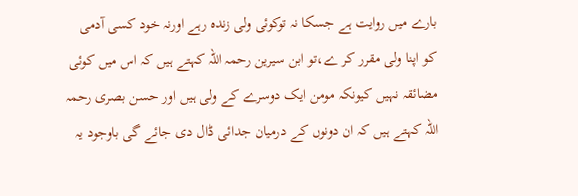بارے میں روایت ہے جسکا نہ توکوئی ولی زندہ رہے اورنہ خود کسی آدمی کو اپنا ولی مقرر کر ے،تو ابن سیرین رحمہ اللہ کہتے ہیں کہ اس میں کوئی مضائقہ نہیں کیونکہ مومن ایک دوسرے کے ولی ہیں اور حسن بصری رحمہ اللہ کہتے ہیں کہ ان دونوں کے درمیان جدائی ڈال دی جائے گی باوجود یہ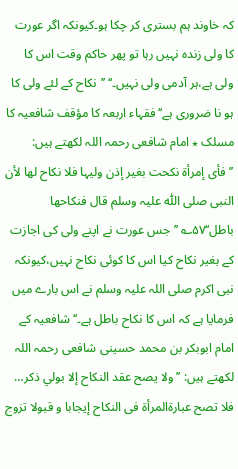کہ خاوند ہم بستری کر چکا ہو۔کیونکہ اگر عورت کا ولی زندہ نہیں رہا تو پھر حاکم وقت اس کا ولی ہے،ہر آدمی ولی نہیں۔‘‘ ’’نکاح کے لئے ولی کا ہو نا ضروری ہے‘‘ فقہاء اربعہ کا مؤقف شافعیہ کا مسلک ٭ امام شافعی رحمہ اللہ لکھتے ہیں: ’’فأی إمرأۃ نکحت بغیر إذن ولیہا فلا نکاح لھا لأن النبی صلی اللّٰہ علیہ وسلم قال فنکاحھا باطل‘‘۵۷؎ ’’جس عورت نے اپنے ولی کی اجازت کے بغیر نکاح کیا اس کا کوئی نکاح نہیں،کیونکہ نبی اکرم صلی اللہ علیہ وسلم نے اس بارے میں فرمایا ہے کہ اس کا نکاح باطل ہے۔‘‘ شافعیہ کے امام ابوبکر بن محمد حسینی شافعی رحمہ اللہ لکھتے ہیں: ’’ولا یصح عقد النکاح إلا بولي ذکر… فلا تصح عبارۃالمرأۃ فی النکاح إیجابا و قبولا تزوج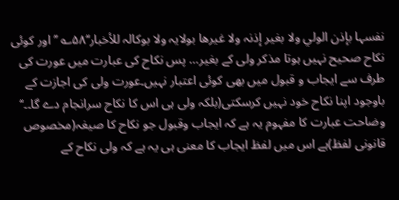نفسہا بإذن الولي ولا بغیر إذنہ ولا غیرھا بولایہ ولا بوکالہ للأخبار‘‘۵۸؎ ’’اور کوئی نکاح صحیح نہیں ہوتا مذکر ولی کے بغیر… پس نکاح کی عبارت میں عورت کی طرف سے ایجاب و قبول میں بھی کوئی اعتبار نہیں۔عورت ولی کی اجازت کے باوجود اپنا نکاح خود نہیں کرسکتی(بلکہ ولی ہی اس کا نکاح سرانجام دے گا۔۔‘‘ وضاحت عبارت کا مفہوم یہ ہے کہ ایجاب وقبول جو نکاح کا صیغہ(مخصوص قانونی لفظ)ہے اس میں لفظ ایجاب کا معنی ہی یہ ہے کہ ولی نکاح کے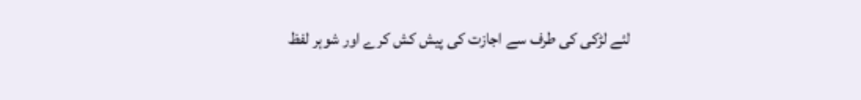لئے لڑکی کی طرف سے اجازت کی پیش کش کرے اور شوہر لفظ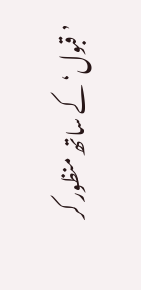’قبول‘ کے ساتھ منظور کر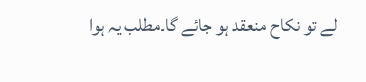لے تو نکاح منعقد ہو جائے گا۔مطلب یہ ہوا